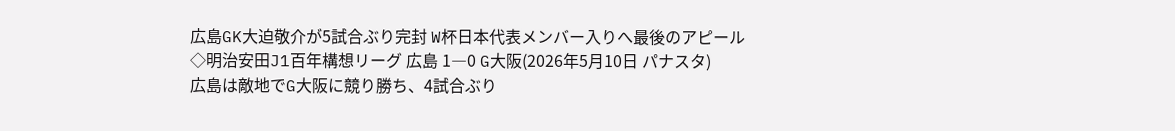広島GK大迫敬介が5試合ぶり完封 W杯日本代表メンバー入りへ最後のアピール
◇明治安田J1百年構想リーグ 広島 1―0 G大阪(2026年5月10日 パナスタ)
広島は敵地でG大阪に競り勝ち、4試合ぶり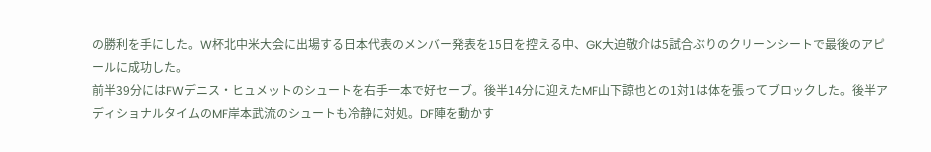の勝利を手にした。W杯北中米大会に出場する日本代表のメンバー発表を15日を控える中、GK大迫敬介は5試合ぶりのクリーンシートで最後のアピールに成功した。
前半39分にはFWデニス・ヒュメットのシュートを右手一本で好セーブ。後半14分に迎えたMF山下諒也との1対1は体を張ってブロックした。後半アディショナルタイムのMF岸本武流のシュートも冷静に対処。DF陣を動かす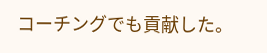コーチングでも貢献した。